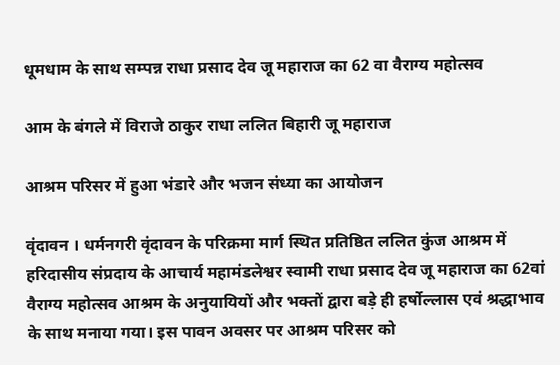धूमधाम के साथ सम्पन्न राधा प्रसाद देव जू महाराज का 62 वा वैराग्य महोत्सव

आम के बंगले में विराजे ठाकुर राधा ललित बिहारी जू महाराज

आश्रम परिसर में हुआ भंडारे और भजन संध्या का आयोजन

वृंदावन । धर्मनगरी वृंदावन के परिक्रमा मार्ग स्थित प्रतिष्ठित ललित कुंज आश्रम में हरिदासीय संप्रदाय के आचार्य महामंडलेश्वर स्वामी राधा प्रसाद देव जू महाराज का 62वां वैराग्य महोत्सव आश्रम के अनुयायियों और भक्तों द्वारा बड़े ही हर्षोल्लास एवं श्रद्धाभाव के साथ मनाया गया। इस पावन अवसर पर आश्रम परिसर को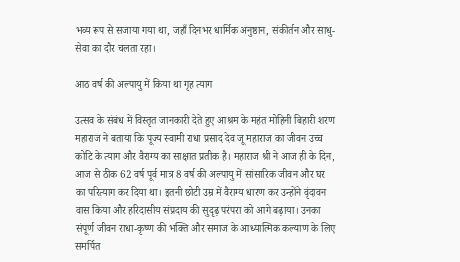भव्य रूप से सजाया गया था, जहाँ दिनभर धार्मिक अनुष्ठान, संकीर्तन और साधु-सेवा का दौर चलता रहा।

आठ वर्ष की अल्पायु में किया था गृह त्याग

उत्सव के संबंध में विस्तृत जानकारी देते हुए आश्रम के महंत मोहिनी बिहारी शरण महाराज ने बताया कि पूज्य स्वामी राधा प्रसाद देव जू महाराज का जीवन उच्च कोटि के त्याग और वैराग्य का साक्षात प्रतीक है। महाराज श्री ने आज ही के दिन, आज से ठीक 62 वर्ष पूर्व मात्र 8 वर्ष की अल्पायु में सांसारिक जीवन और घर का परित्याग कर दिया था। इतनी छोटी उम्र में वैराग्य धारण कर उन्होंने वृंदावन वास किया और हरिदासीय संप्रदाय की सुदृढ़ परंपरा को आगे बढ़ाया। उनका संपूर्ण जीवन राधा-कृष्ण की भक्ति और समाज के आध्यात्मिक कल्याण के लिए समर्पित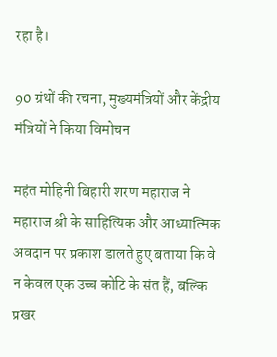रहा है।

90 ग्रंथों की रचना, मुख्यमंत्रियों और केंद्रीय मंत्रियों ने किया विमोचन

महंत मोहिनी बिहारी शरण महाराज ने महाराज श्री के साहित्यिक और आध्यात्मिक अवदान पर प्रकाश डालते हुए बताया कि वे न केवल एक उच्च कोटि के संत हैं, बल्कि प्रखर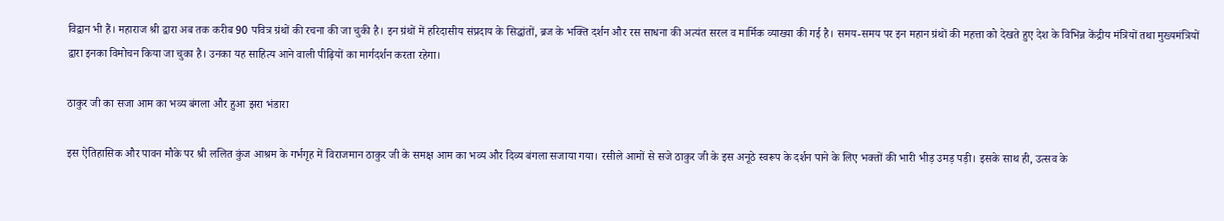विद्वान भी हैं। महाराज श्री द्वारा अब तक करीब 90 पवित्र ग्रंथों की रचना की जा चुकी है। इन ग्रंथों में हरिदासीय संप्रदाय के सिद्धांतों, ब्रज के भक्ति दर्शन और रस साधना की अत्यंत सरल व मार्मिक व्याख्या की गई है। समय-समय पर इन महान ग्रंथों की महत्ता को देखते हुए देश के विभिन्न केंद्रीय मंत्रियों तथा मुख्यमंत्रियों द्वारा इनका विमोचन किया जा चुका है। उनका यह साहित्य आने वाली पीढ़ियों का मार्गदर्शन करता रहेगा।

ठाकुर जी का सजा आम का भव्य बंगला और हुआ झरा भंडारा

इस ऐतिहासिक और पावन मौके पर श्री ललित कुंज आश्रम के गर्भगृह में विराजमान ठाकुर जी के समक्ष आम का भव्य और दिव्य बंगला सजाया गया। रसीले आमों से सजे ठाकुर जी के इस अनूठे स्वरूप के दर्शन पाने के लिए भक्तों की भारी भीड़ उमड़ पड़ी। इसके साथ ही, उत्सव के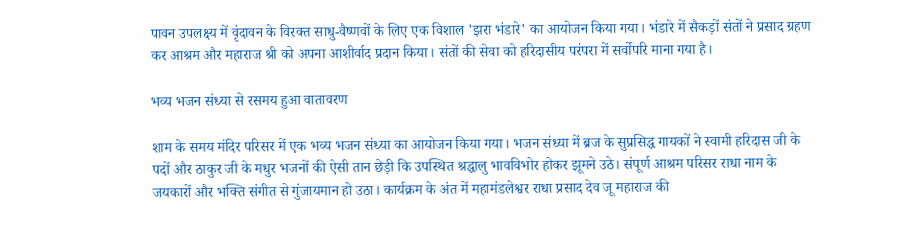पावन उपलक्ष्य में वृंदावन के विरक्त साधु-वैष्णवों के लिए एक विशाल 'झरा भंडारे' का आयोजन किया गया। भंडारे में सैकड़ों संतों ने प्रसाद ग्रहण कर आश्रम और महाराज श्री को अपना आशीर्वाद प्रदान किया। संतों की सेवा को हरिदासीय परंपरा में सर्वोपरि माना गया है।

भव्य भजन संध्या से रसमय हुआ वातावरण

शाम के समय मंदिर परिसर में एक भव्य भजन संध्या का आयोजन किया गया। भजन संध्या में ब्रज के सुप्रसिद्ध गायकों ने स्वामी हरिदास जी के पदों और ठाकुर जी के मधुर भजनों की ऐसी तान छेड़ी कि उपस्थित श्रद्धालु भावविभोर होकर झूमने उठे। संपूर्ण आश्रम परिसर राधा नाम के जयकारों और भक्ति संगीत से गुंजायमान हो उठा। कार्यक्रम के अंत में महामंडलेश्वर राधा प्रसाद देव जू महाराज की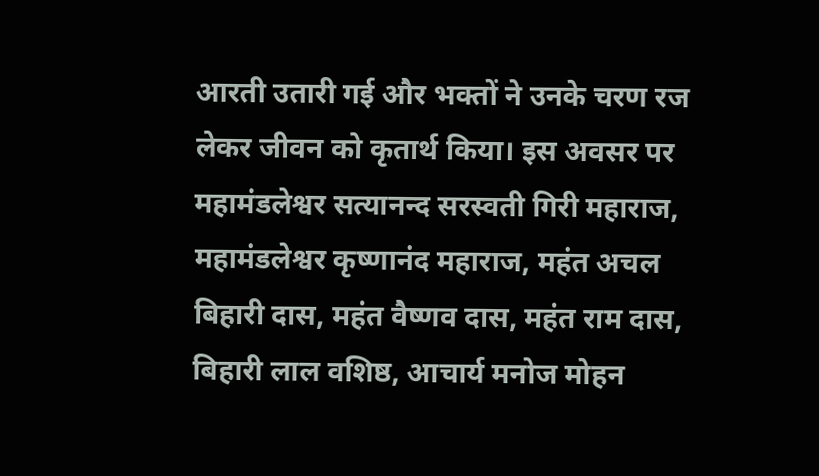आरती उतारी गई और भक्तों ने उनके चरण रज लेकर जीवन को कृतार्थ किया। इस अवसर पर महामंडलेश्वर सत्यानन्द सरस्वती गिरी महाराज, महामंडलेश्वर कृष्णानंद महाराज, महंत अचल बिहारी दास, महंत वैष्णव दास, महंत राम दास, बिहारी लाल वशिष्ठ, आचार्य मनोज मोहन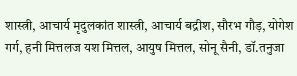शास्त्री, आचार्य मृदुलकांत शास्त्री, आचार्य बद्रीश, सौरभ गौड़, योगेश गर्ग, हनी मित्तलज यश मित्तल, आयुष मित्तल, सोनू सैनी, डॉ.तनुजा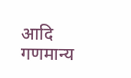आदि गणमान्य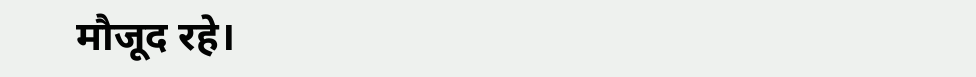मौजूद रहे।